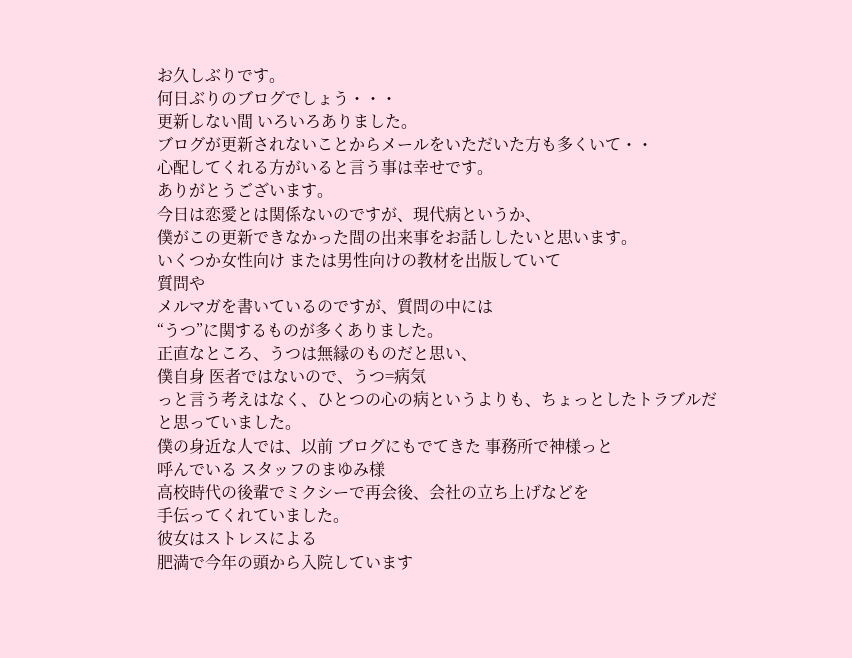お久しぶりです。
何日ぶりのブログでしょう・・・
更新しない間 いろいろありました。
ブログが更新されないことからメールをいただいた方も多くいて・・
心配してくれる方がいると言う事は幸せです。
ありがとうございます。
今日は恋愛とは関係ないのですが、現代病というか、
僕がこの更新できなかった間の出来事をお話ししたいと思います。
いくつか女性向け または男性向けの教材を出版していて
質問や
メルマガを書いているのですが、質問の中には
“うつ”に関するものが多くありました。
正直なところ、うつは無縁のものだと思い、
僕自身 医者ではないので、うつ=病気
っと言う考えはなく、ひとつの心の病というよりも、ちょっとしたトラブルだと思っていました。
僕の身近な人では、以前 ブログにもでてきた 事務所で神様っと
呼んでいる スタッフのまゆみ様
高校時代の後輩でミクシーで再会後、会社の立ち上げなどを
手伝ってくれていました。
彼女はストレスによる
肥満で今年の頭から入院しています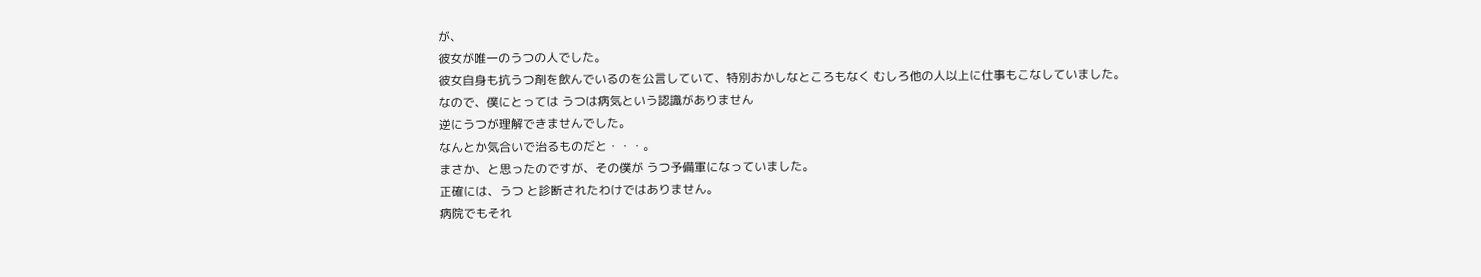が、
彼女が唯一のうつの人でした。
彼女自身も抗うつ剤を飲んでいるのを公言していて、特別おかしなところもなく むしろ他の人以上に仕事もこなしていました。
なので、僕にとっては うつは病気という認識がありません
逆にうつが理解できませんでした。
なんとか気合いで治るものだと・・・。
まさか、と思ったのですが、その僕が うつ予備軍になっていました。
正確には、うつ と診断されたわけではありません。
病院でもそれ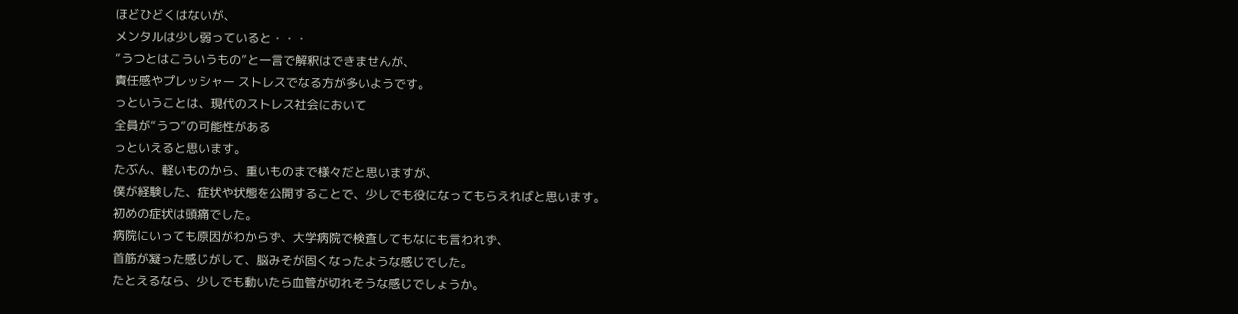ほどひどくはないが、
メンタルは少し弱っていると・・・
“うつとはこういうもの”と一言で解釈はできませんが、
責任感やプレッシャー ストレスでなる方が多いようです。
っということは、現代のストレス社会において
全員が“うつ”の可能性がある
っといえると思います。
たぶん、軽いものから、重いものまで様々だと思いますが、
僕が経験した、症状や状態を公開することで、少しでも役になってもらえればと思います。
初めの症状は頭痛でした。
病院にいっても原因がわからず、大学病院で検査してもなにも言われず、
首筋が凝った感じがして、脳みそが固くなったような感じでした。
たとえるなら、少しでも動いたら血管が切れそうな感じでしょうか。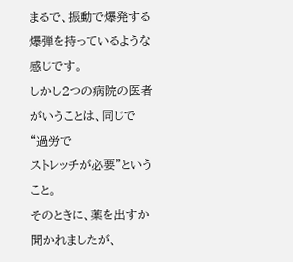まるで、振動で爆発する爆弾を持っているような感じです。
しかし2つの病院の医者がいうことは、同じで“過労で
ストレッチが必要”ということ。
そのときに、薬を出すか聞かれましたが、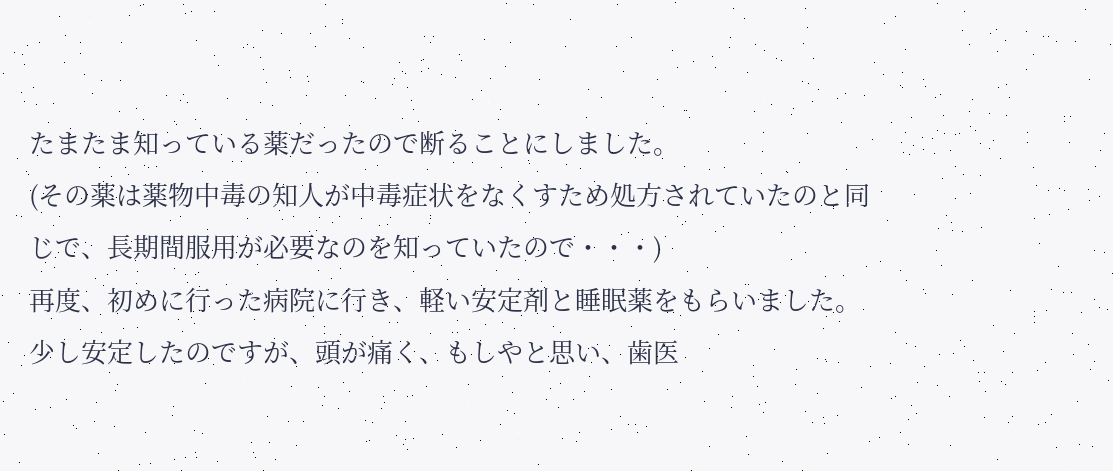たまたま知っている薬だったので断ることにしました。
(その薬は薬物中毒の知人が中毒症状をなくすため処方されていたのと同じで、長期間服用が必要なのを知っていたので・・・)
再度、初めに行った病院に行き、軽い安定剤と睡眠薬をもらいました。
少し安定したのですが、頭が痛く、もしやと思い、歯医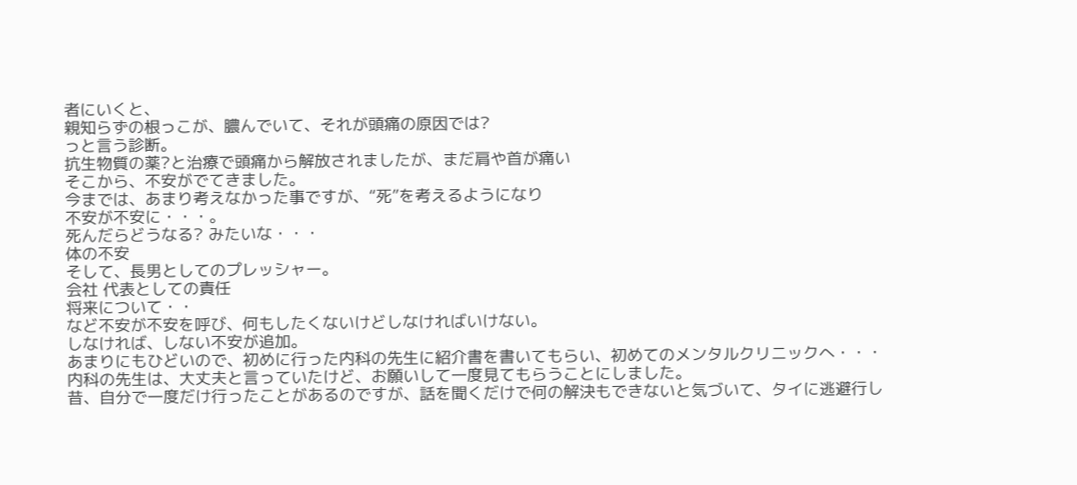者にいくと、
親知らずの根っこが、膿んでいて、それが頭痛の原因では?
っと言う診断。
抗生物質の薬?と治療で頭痛から解放されましたが、まだ肩や首が痛い
そこから、不安がでてきました。
今までは、あまり考えなかった事ですが、“死”を考えるようになり
不安が不安に・・・。
死んだらどうなる? みたいな・・・
体の不安
そして、長男としてのプレッシャー。
会社 代表としての責任
将来について・・
など不安が不安を呼び、何もしたくないけどしなければいけない。
しなければ、しない不安が追加。
あまりにもひどいので、初めに行った内科の先生に紹介書を書いてもらい、初めてのメンタルクリニックへ・・・
内科の先生は、大丈夫と言っていたけど、お願いして一度見てもらうことにしました。
昔、自分で一度だけ行ったことがあるのですが、話を聞くだけで何の解決もできないと気づいて、タイに逃避行し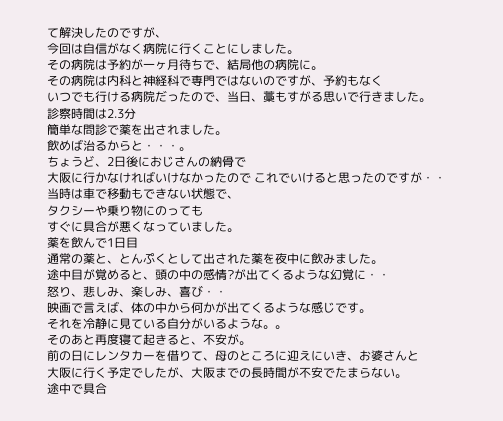て解決したのですが、
今回は自信がなく病院に行くことにしました。
その病院は予約が一ヶ月待ちで、結局他の病院に。
その病院は内科と神経科で専門ではないのですが、予約もなく
いつでも行ける病院だったので、当日、藁もすがる思いで行きました。
診察時間は2.3分
簡単な問診で薬を出されました。
飲めば治るからと・・・。
ちょうど、2日後におじさんの納骨で
大阪に行かなければいけなかったので これでいけると思ったのですが・・
当時は車で移動もできない状態で、
タクシーや乗り物にのっても
すぐに具合が悪くなっていました。
薬を飲んで1日目
通常の薬と、とんぷくとして出された薬を夜中に飲みました。
途中目が覚めると、頭の中の感情?が出てくるような幻覚に・・
怒り、悲しみ、楽しみ、喜び・・
映画で言えば、体の中から何かが出てくるような感じです。
それを冷静に見ている自分がいるような。。
そのあと再度寝て起きると、不安が。
前の日にレンタカーを借りて、母のところに迎えにいき、お婆さんと
大阪に行く予定でしたが、大阪までの長時間が不安でたまらない。
途中で具合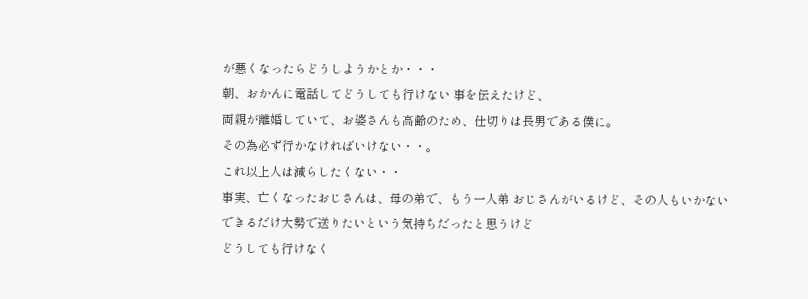が悪くなったらどうしようかとか・・・
朝、おかんに電話してどうしても行けない 事を伝えたけど、
両親が離婚していて、お婆さんも高齢のため、仕切りは長男である僕に。
その為必ず行かなければいけない・・。
これ以上人は減らしたくない・・
事実、亡くなったおじさんは、母の弟で、もう一人弟 おじさんがいるけど、その人もいかない
できるだけ大勢で送りたいという気持ちだったと思うけど
どうしても行けなく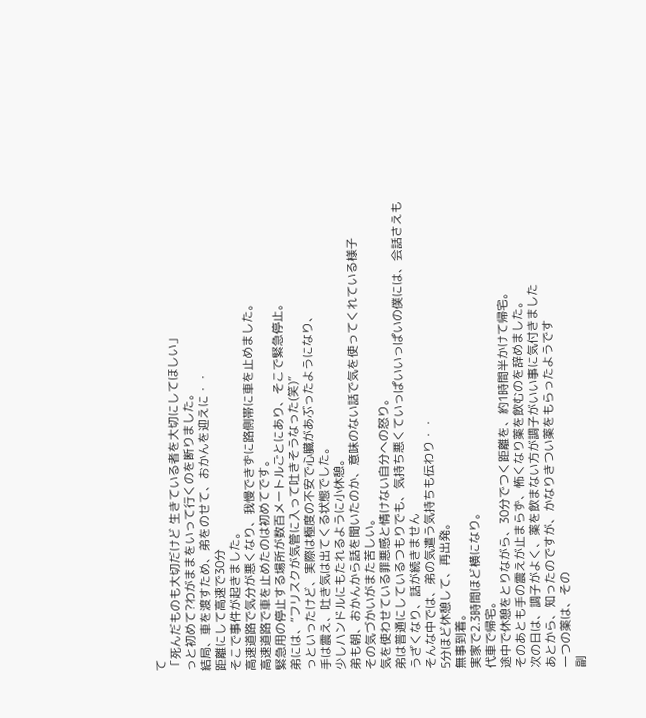て
「死んだものも大切だけど 生きている者を大切にしてほしい」
っと初めて?わがままをいって行くのを断りました。
結局、車を渡すため、弟をのせて、おかんを迎えに・・
距離にして高速で30分
そこで事件が起きました。
高速道路で気分が悪くなり、我慢できずに路側帯に車を止めました。
高速道路で車を止めたのは初めてです。
緊急用の停止する場所が数百メートルごとにあり、そこで緊急停止。
弟には、“フリスクが気管に入って吐きそうなった(笑)”
っといったけど、実際は極度の不安で心臓があぶったようになり、
手は震え、吐き気は出てくる状態でした。
少しハンドルにもたれるように小休憩。
弟も朝、おかんから話を聞いたのか、意味のない話で気を使ってくれている様子
その気づかいがまた苦しい。
気を使わせている罪悪感と情けない自分への怒り。
弟は普通にしているつもりでも、気持ち悪くていっぱいいっぱいの僕には、会話さえもうざくなり、話が続きません
そんな中では、弟の気遣う気持ちも伝わり・・
5分ほど休憩して、再出発。
無事到着。
実家で2.3時間ほど横になり。
代車で帰宅。
途中で休憩をとりながら、30分でつく距離を、約1時間半かけて帰宅。
そのあとも手の震えが止まらず、怖くなり薬を飲むのを辞めました。
次の日は、調子がよく、薬を飲まない方が調子がいい事に気付きました
あとから、知ったのですが、かなりきつい薬をもらったようです
一つの薬は、その
副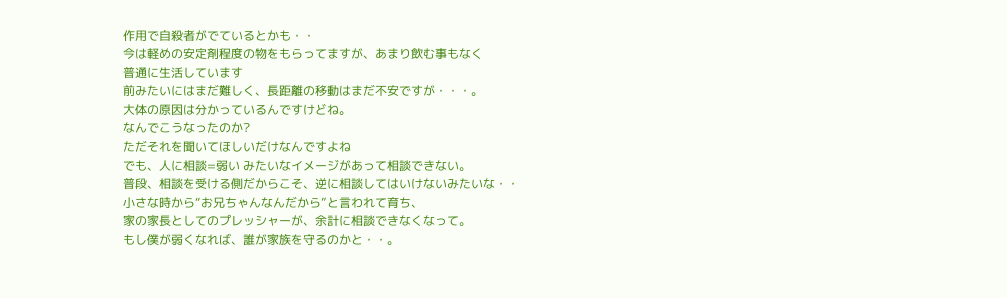作用で自殺者がでているとかも・・
今は軽めの安定剤程度の物をもらってますが、あまり飲む事もなく
普通に生活しています
前みたいにはまだ難しく、長距離の移動はまだ不安ですが・・・。
大体の原因は分かっているんですけどね。
なんでこうなったのか?
ただそれを聞いてほしいだけなんですよね
でも、人に相談=弱い みたいなイメージがあって相談できない。
普段、相談を受ける側だからこそ、逆に相談してはいけないみたいな・・
小さな時から“お兄ちゃんなんだから”と言われて育ち、
家の家長としてのプレッシャーが、余計に相談できなくなって。
もし僕が弱くなれば、誰が家族を守るのかと・・。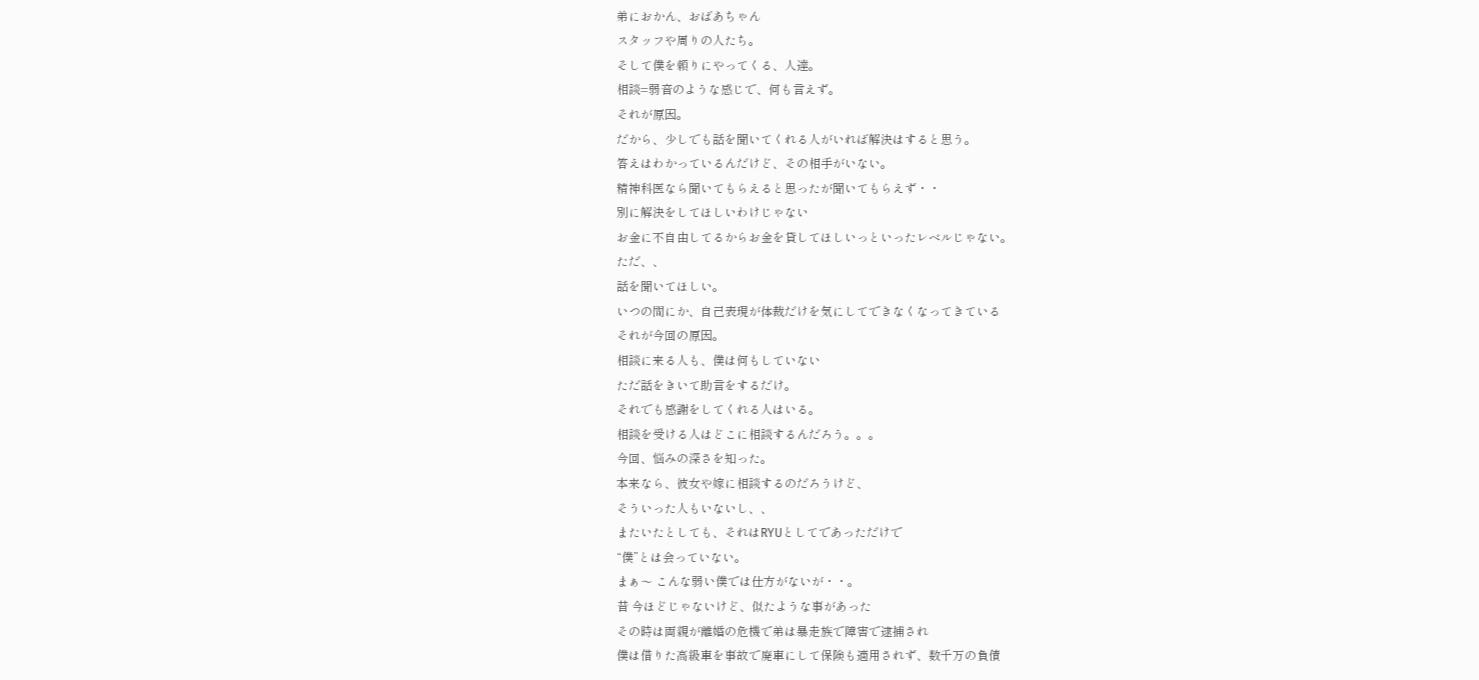弟におかん、おばあちゃん
スタッフや周りの人たち。
そして僕を頼りにやってくる、人達。
相談=弱音のような感じで、何も言えず。
それが原因。
だから、少しでも話を聞いてくれる人がいれば解決はすると思う。
答えはわかっているんだけど、その相手がいない。
精神科医なら聞いてもらえると思ったが聞いてもらえず・・
別に解決をしてほしいわけじゃない
お金に不自由してるからお金を貸してほしいっといったレベルじゃない。
ただ、、
話を聞いてほしい。
いつの間にか、自己表現が体裁だけを気にしてできなくなってきている
それが今回の原因。
相談に来る人も、僕は何もしていない
ただ話をきいて助言をするだけ。
それでも感謝をしてくれる人はいる。
相談を受ける人はどこに相談するんだろう。。。
今回、悩みの深さを知った。
本来なら、彼女や嫁に相談するのだろうけど、
そういった人もいないし、、
またいたとしても、それはRYUとしてであっただけで
“僕”とは会っていない。
まぁ〜 こんな弱い僕では仕方がないが・・。
昔 今ほどじゃないけど、似たような事があった
その時は両親が離婚の危機で弟は暴走族で障害で逮捕され
僕は借りた高級車を事故で廃車にして保険も適用されず、数千万の負債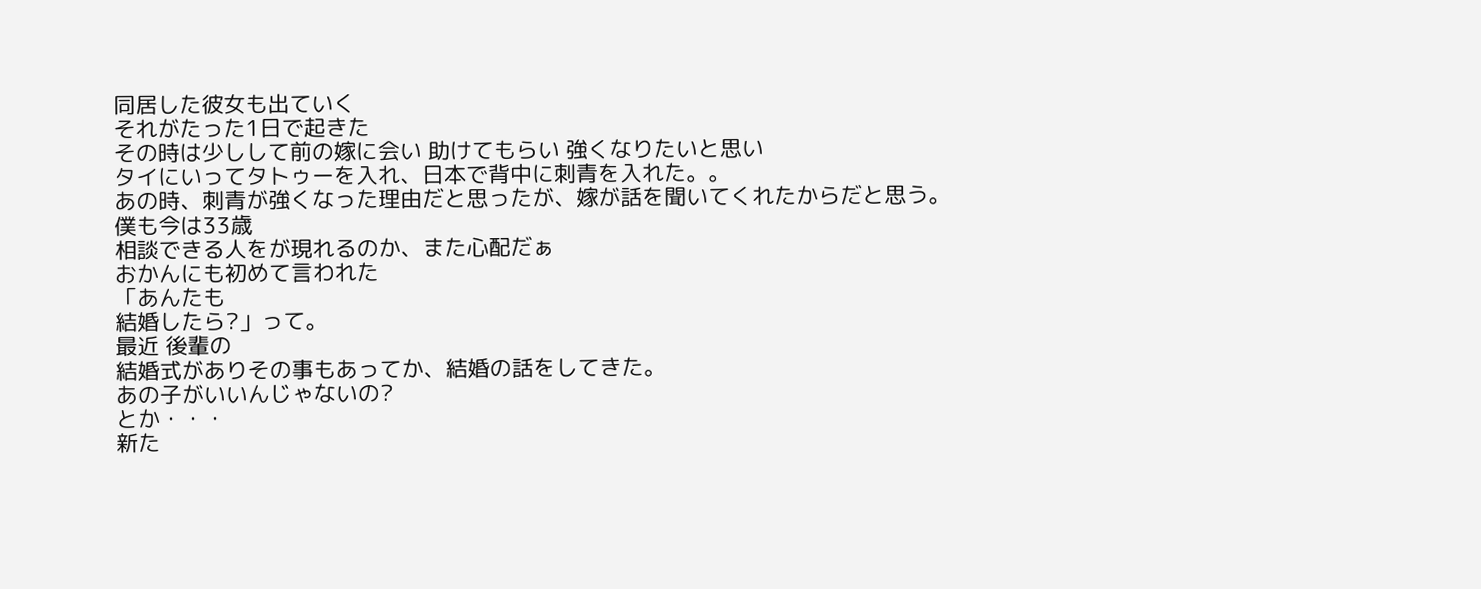同居した彼女も出ていく
それがたった1日で起きた
その時は少しして前の嫁に会い 助けてもらい 強くなりたいと思い
タイにいってタトゥーを入れ、日本で背中に刺青を入れた。。
あの時、刺青が強くなった理由だと思ったが、嫁が話を聞いてくれたからだと思う。
僕も今は33歳
相談できる人をが現れるのか、また心配だぁ
おかんにも初めて言われた
「あんたも
結婚したら?」って。
最近 後輩の
結婚式がありその事もあってか、結婚の話をしてきた。
あの子がいいんじゃないの?
とか・・・
新た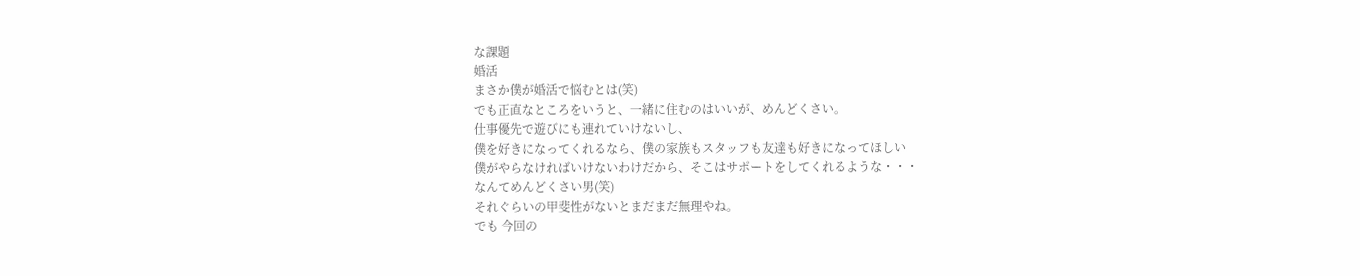な課題
婚活
まさか僕が婚活で悩むとは(笑)
でも正直なところをいうと、一緒に住むのはいいが、めんどくさい。
仕事優先で遊びにも連れていけないし、
僕を好きになってくれるなら、僕の家族もスタッフも友達も好きになってほしい
僕がやらなければいけないわけだから、そこはサポートをしてくれるような・・・
なんてめんどくさい男(笑)
それぐらいの甲斐性がないとまだまだ無理やね。
でも 今回の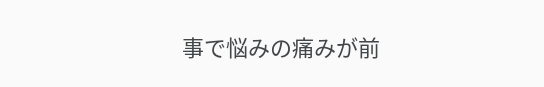事で悩みの痛みが前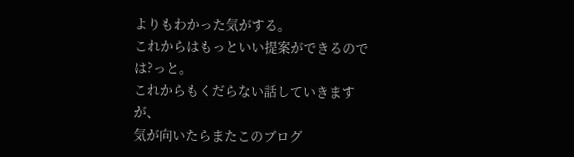よりもわかった気がする。
これからはもっといい提案ができるのでは?っと。
これからもくだらない話していきますが、
気が向いたらまたこのブログ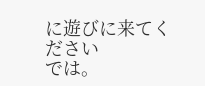に遊びに来てください
では。